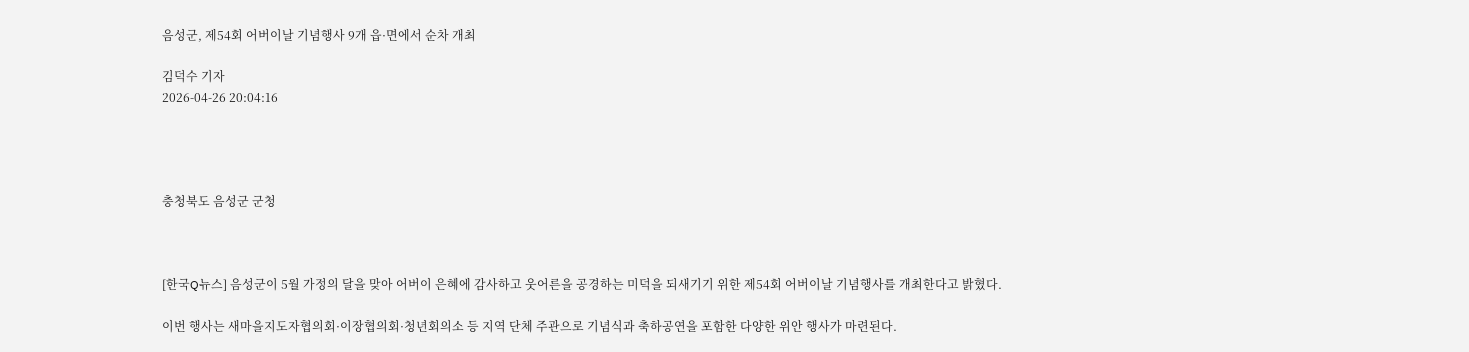음성군, 제54회 어버이날 기념행사 9개 읍·면에서 순차 개최

김덕수 기자
2026-04-26 20:04:16




충청북도 음성군 군청



[한국Q뉴스] 음성군이 5월 가정의 달을 맞아 어버이 은혜에 감사하고 웃어른을 공경하는 미덕을 되새기기 위한 제54회 어버이날 기념행사를 개최한다고 밝혔다.

이번 행사는 새마을지도자협의회·이장협의회·청년회의소 등 지역 단체 주관으로 기념식과 축하공연을 포함한 다양한 위안 행사가 마련된다.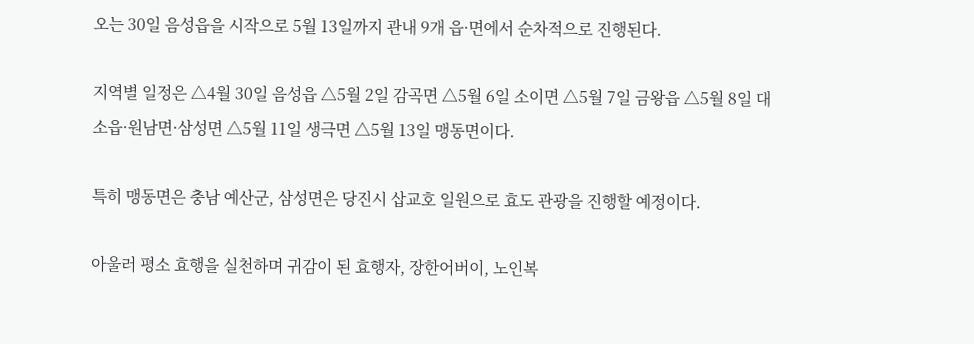오는 30일 음성읍을 시작으로 5월 13일까지 관내 9개 읍·면에서 순차적으로 진행된다.

지역별 일정은 △4월 30일 음성읍 △5월 2일 감곡면 △5월 6일 소이면 △5월 7일 금왕읍 △5월 8일 대소읍·원남면·삼성면 △5월 11일 생극면 △5월 13일 맹동면이다.

특히 맹동면은 충남 예산군, 삼성면은 당진시 삽교호 일원으로 효도 관광을 진행할 예정이다.

아울러 평소 효행을 실천하며 귀감이 된 효행자, 장한어버이, 노인복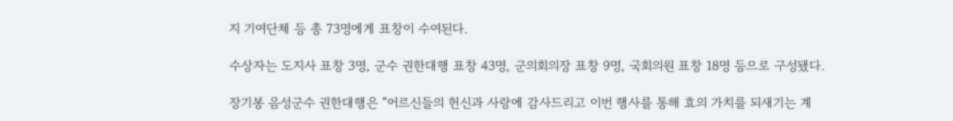지 기여단체 등 총 73명에게 표창이 수여된다.

수상자는 도지사 표창 3명, 군수 권한대행 표창 43명, 군의회의장 표창 9명, 국회의원 표창 18명 등으로 구성됐다.

장기봉 음성군수 권한대행은 “어르신들의 헌신과 사랑에 감사드리고 이번 행사를 통해 효의 가치를 되새기는 계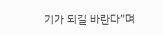기가 되길 바란다”며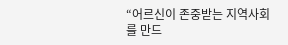“어르신이 존중받는 지역사회를 만드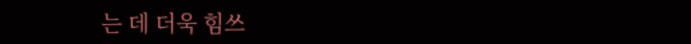는 데 더욱 힘쓰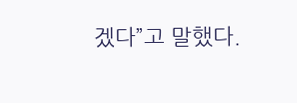겠다”고 말했다.